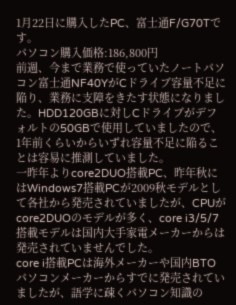1月22日に購入したPC、富士通F/G70Tです。
パソコン購入価格:186,800円
前週、今まで業務で使っていたノートパソコン富士通NF40YがCドライブ容量不足に陥り、業務に支障をきたす状態になりました。HDD120GBに対しCドライブがデフォルトの50GBで使用していましたので、1年前くらいからいずれ容量不足に陥ることは容易に推測していました。
一昨年よりcore2DUO搭載PC、昨年秋にはWindows7搭載PCが2009秋モデルとして各社から発売されていましたが、CPUがcore2DUOのモデルが多く、core i3/5/7搭載モデルは国内大手家電メーカーからは発売されていませんでした。
core i搭載PCは海外メーカーや国内BTOパソコンメーカーからすでに発売されていましたが、語学に疎くパソコン知識の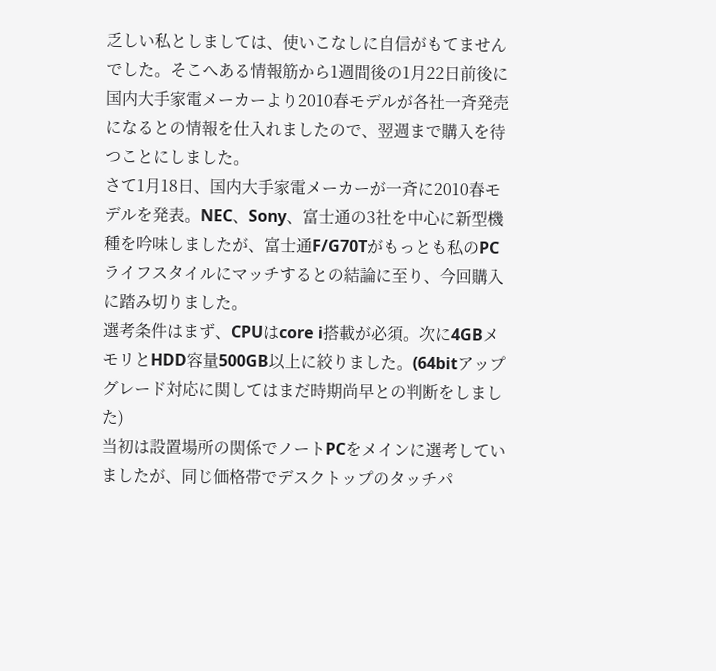乏しい私としましては、使いこなしに自信がもてませんでした。そこへある情報筋から1週間後の1月22日前後に国内大手家電メーカーより2010春モデルが各社一斉発売になるとの情報を仕入れましたので、翌週まで購入を待つことにしました。
さて1月18日、国内大手家電メーカーが一斉に2010春モデルを発表。NEC、Sony、富士通の3社を中心に新型機種を吟味しましたが、富士通F/G70Tがもっとも私のPCライフスタイルにマッチするとの結論に至り、今回購入に踏み切りました。
選考条件はまず、CPUはcore i搭載が必須。次に4GBメモリとHDD容量500GB以上に絞りました。(64bitアップグレード対応に関してはまだ時期尚早との判断をしました)
当初は設置場所の関係でノートPCをメインに選考していましたが、同じ価格帯でデスクトップのタッチパ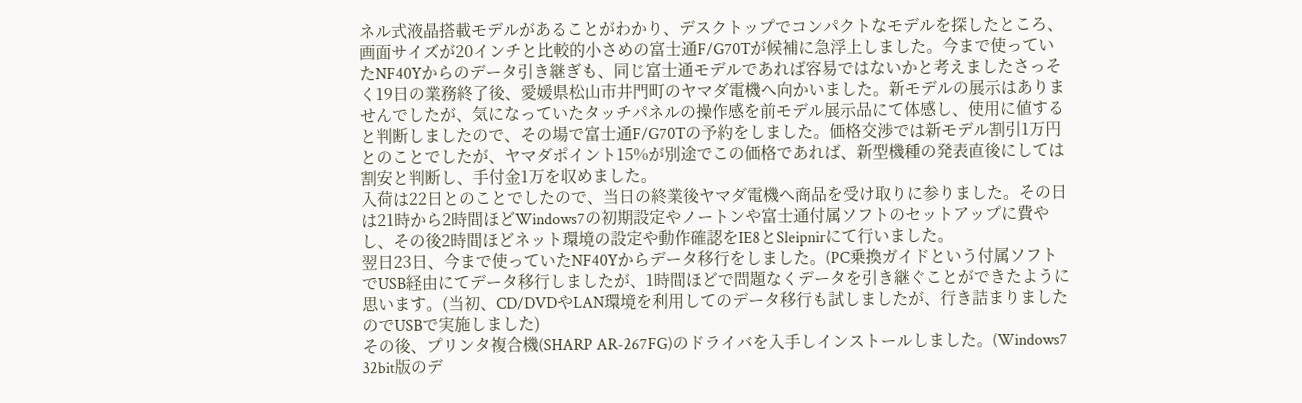ネル式液晶搭載モデルがあることがわかり、デスクトップでコンパクトなモデルを探したところ、画面サイズが20インチと比較的小さめの富士通F/G70Tが候補に急浮上しました。今まで使っていたNF40Yからのデータ引き継ぎも、同じ富士通モデルであれば容易ではないかと考えましたさっそく19日の業務終了後、愛媛県松山市井門町のヤマダ電機へ向かいました。新モデルの展示はありませんでしたが、気になっていたタッチパネルの操作感を前モデル展示品にて体感し、使用に値すると判断しましたので、その場で富士通F/G70Tの予約をしました。価格交渉では新モデル割引1万円とのことでしたが、ヤマダポイント15%が別途でこの価格であれば、新型機種の発表直後にしては割安と判断し、手付金1万を収めました。
入荷は22日とのことでしたので、当日の終業後ヤマダ電機へ商品を受け取りに参りました。その日は21時から2時間ほどWindows7の初期設定やノートンや富士通付属ソフトのセットアップに費やし、その後2時間ほどネット環境の設定や動作確認をIE8とSleipnirにて行いました。
翌日23日、今まで使っていたNF40Yからデータ移行をしました。(PC乗換ガイドという付属ソフトでUSB経由にてデータ移行しましたが、1時間ほどで問題なくデータを引き継ぐことができたように思います。(当初、CD/DVDやLAN環境を利用してのデータ移行も試しましたが、行き詰まりましたのでUSBで実施しました)
その後、プリンタ複合機(SHARP AR-267FG)のドライバを入手しインストールしました。(Windows7 32bit版のデ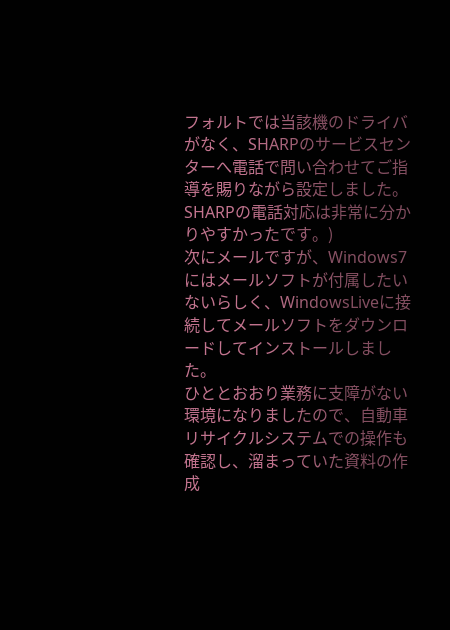フォルトでは当該機のドライバがなく、SHARPのサービスセンターへ電話で問い合わせてご指導を賜りながら設定しました。SHARPの電話対応は非常に分かりやすかったです。)
次にメールですが、Windows7にはメールソフトが付属したいないらしく、WindowsLiveに接続してメールソフトをダウンロードしてインストールしました。
ひととおおり業務に支障がない環境になりましたので、自動車リサイクルシステムでの操作も確認し、溜まっていた資料の作成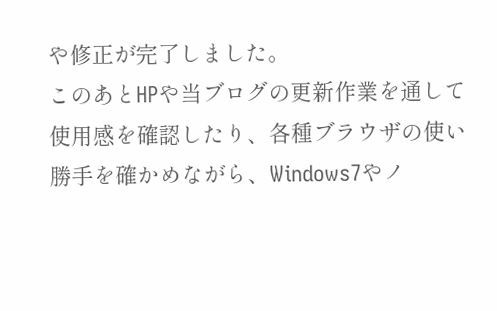や修正が完了しました。
このあとHPや当ブログの更新作業を通して使用感を確認したり、各種ブラウザの使い勝手を確かめながら、Windows7やノ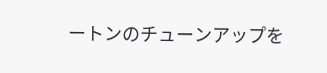ートンのチューンアップを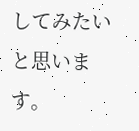してみたいと思います。